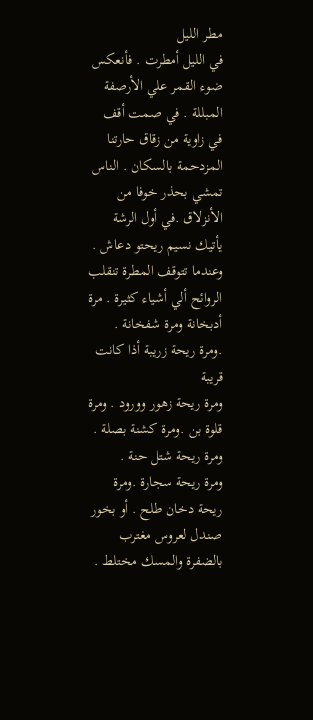مطر الليل
في الليل أمطرت . فأنعكس ضوء القمر علي الأرصفة المبللة . في صمت أقف في زاوية من زقاق حارتنا
المزدحمة بالسكان . الناس تمشي بحذر خوفا من الأنزلاق .في أول الرشة يأتيك نسيم ريحتو دعاش .
وعندما تتوقف المطرة تنقلب الروائح ألي أشياء كثيرة . مرة أدبخانة ومرة شفخانة .
.ومرة ريحة زريبة أذا كانت قريبة
ومرة ريحة زهور وورود . ومرة قلوة بن .ومرة كشنة بصلة . ومرة ريحة شتل حنة .
ومرة ريحة سجارة .ومرة ريحة دخان طلح . أو بخور صندل لعروس مغترب بالضفرة والمسك مختلط .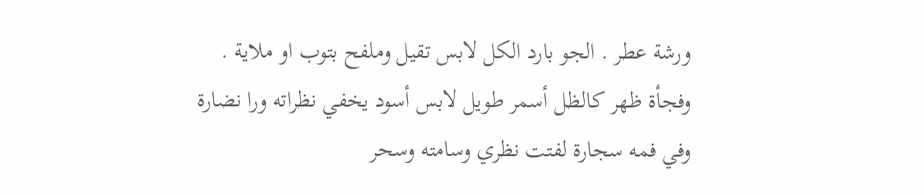ورشة عطر . الجو بارد الكل لابس تقيل وملفح بتوب او ملاية .
وفجأة ظهر كالظل أسمر طويل لابس أسود يخفي نظراته ورا نضارة
وفي فمه سجارة لفتت نظري وسامته وسحر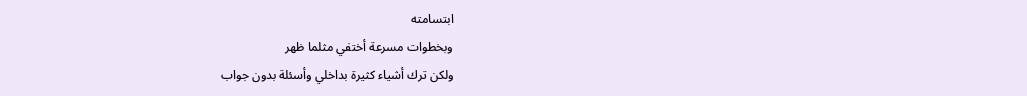ابتسامته
وبخطوات مسرعة أختفي مثلما ظهر
ولكن ترك أشياء كثيرة بداخلي وأسئلة بدون جواب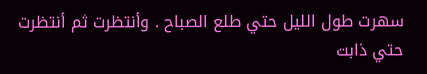سهرت طول الليل حتي طلع الصباح . وأنتظرت ثم أنتظرت حتي ذابت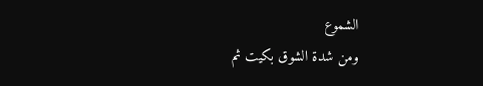الشموع
ومن شدة الشوق بكيت ثم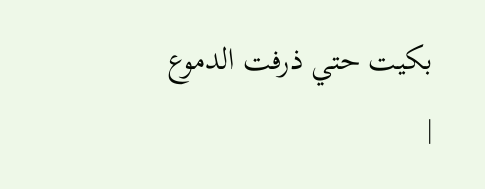بكيت حتي ذرفت الدموع
|